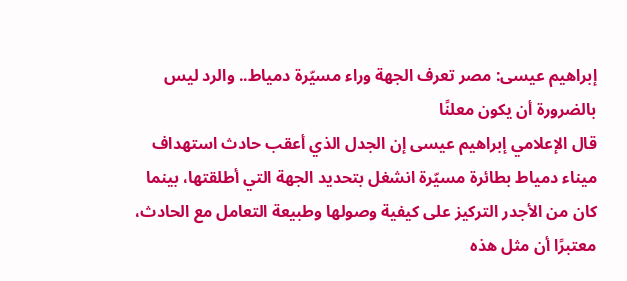إبراهيم عيسى: مصر تعرف الجهة وراء مسيّرة دمياط.. والرد ليس بالضرورة أن يكون معلنًا
قال الإعلامي إبراهيم عيسى إن الجدل الذي أعقب حادث استهداف ميناء دمياط بطائرة مسيّرة انشغل بتحديد الجهة التي أطلقتها، بينما كان من الأجدر التركيز على كيفية وصولها وطبيعة التعامل مع الحادث، معتبرًا أن مثل هذه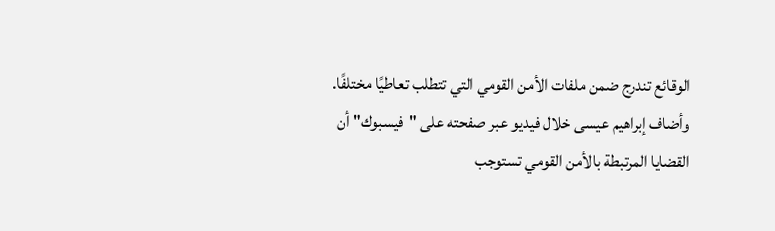الوقائع تندرج ضمن ملفات الأمن القومي التي تتطلب تعاطيًا مختلفًا.
وأضاف إبراهيم عيسى خلال فيديو عبر صفحته على "فيسبوك" أن القضايا المرتبطة بالأمن القومي تستوجب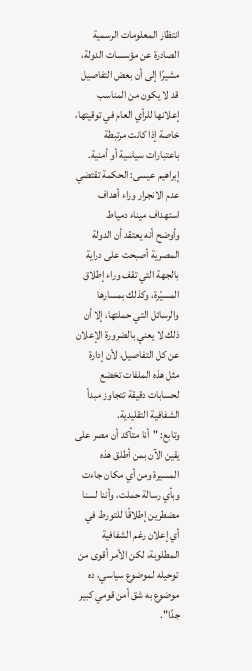انتظار المعلومات الرسمية الصادرة عن مؤسسات الدولة، مشيرًا إلى أن بعض التفاصيل قد لا يكون من المناسب إعلانها للرأي العام في توقيتها، خاصة إذا كانت مرتبطة باعتبارات سياسية أو أمنية.
إبراهيم عيسى: الحكمة تقتضي عدم الانجرار وراء أهداف استهداف ميناء دمياط
وأوضح أنه يعتقد أن الدولة المصرية أصبحت على دراية بالجهة التي تقف وراء إطلاق المسيّرة، وكذلك بمسارها والرسائل التي حملتها، إلا أن ذلك لا يعني بالضرورة الإعلان عن كل التفاصيل، لأن إدارة مثل هذه الملفات تخضع لحسابات دقيقة تتجاوز مبدأ الشفافية التقليدية.
وتابع: "أنا متأكد أن مصر على يقين الآن بمن أطلق هذه المسيرة ومن أي مكان جاءت وبأي رسالة حملت، وأننا لسنا مضطرين إطلاقًا للتورط في أي إعلان رغم الشفافية المطلوبة، لكن الأمر أقوى من توحيله لموضوع سياسي، ده موضوع به شق أمن قومي كبير جدًا".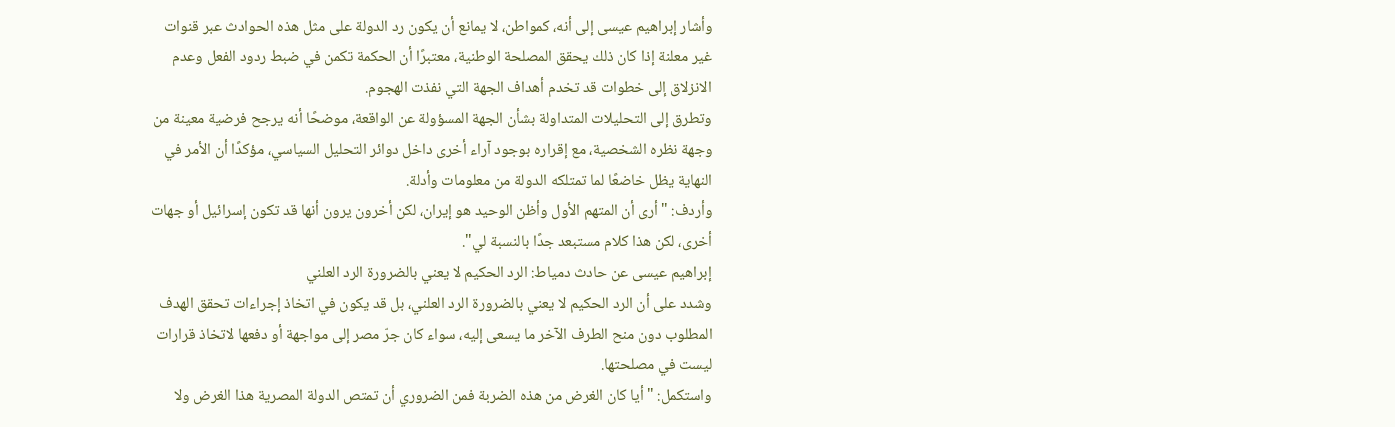وأشار إبراهيم عيسى إلى أنه، كمواطن، لا يمانع أن يكون رد الدولة على مثل هذه الحوادث عبر قنوات غير معلنة إذا كان ذلك يحقق المصلحة الوطنية، معتبرًا أن الحكمة تكمن في ضبط ردود الفعل وعدم الانزلاق إلى خطوات قد تخدم أهداف الجهة التي نفذت الهجوم.
وتطرق إلى التحليلات المتداولة بشأن الجهة المسؤولة عن الواقعة، موضحًا أنه يرجح فرضية معينة من وجهة نظره الشخصية، مع إقراره بوجود آراء أخرى داخل دوائر التحليل السياسي، مؤكدًا أن الأمر في النهاية يظل خاضعًا لما تمتلكه الدولة من معلومات وأدلة.
وأردف: "أرى أن المتهم الأول وأظن الوحيد هو إيران، لكن أخرون يرون أنها قد تكون إسرائيل أو جهات أخرى، لكن هذا كلام مستبعد جدًا بالنسبة لي".
إبراهيم عيسى عن حادث دمياط: الرد الحكيم لا يعني بالضرورة الرد العلني
وشدد على أن الرد الحكيم لا يعني بالضرورة الرد العلني، بل قد يكون في اتخاذ إجراءات تحقق الهدف المطلوب دون منح الطرف الآخر ما يسعى إليه، سواء كان جرّ مصر إلى مواجهة أو دفعها لاتخاذ قرارات ليست في مصلحتها.
واستكمل: "أيا كان الغرض من هذه الضربة فمن الضروري أن تمتص الدولة المصرية هذا الغرض ولا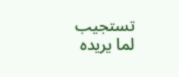تستجيب لما يريده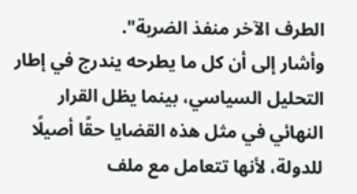الطرف الآخر منفذ الضربة".
وأشار إلى أن كل ما يطرحه يندرج في إطار التحليل السياسي، بينما يظل القرار النهائي في مثل هذه القضايا حقًا أصيلًا للدولة، لأنها تتعامل مع ملف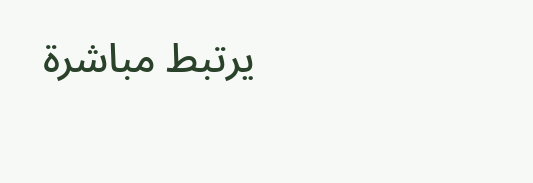يرتبط مباشرة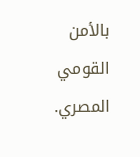بالأمن القومي المصري.